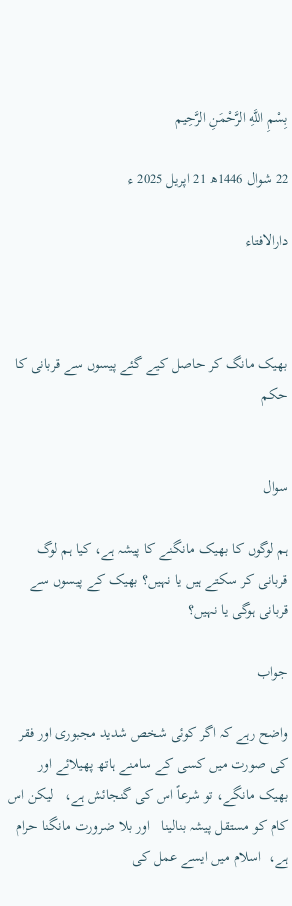بِسْمِ اللَّهِ الرَّحْمَنِ الرَّحِيم

22 شوال 1446ھ 21 اپریل 2025 ء

دارالافتاء



بھیک مانگ کر حاصل کیے گئے پیسوں سے قربانی کا حکم


سوال

ہم لوگوں کا بھیک مانگنے کا پیشہ ہے، کیا ہم لوگ قربانی کر سکتے ہیں یا نہیں؟ بھیک کے پیسوں سے قربانی ہوگی یا نہیں؟

جواب

واضح رہے کہ اگر کوئی شخص شدید مجبوری اور فقر کی صورت میں کسی کے سامنے ہاتھ پھیلائے اور بھیک مانگے، تو شرعاً اس کی گنجائش ہے،   لیکن اس کام کو مستقل پیشہ بنالینا   اور بلا ضرورت مانگنا حرام ہے،  اسلام میں ایسے عمل کی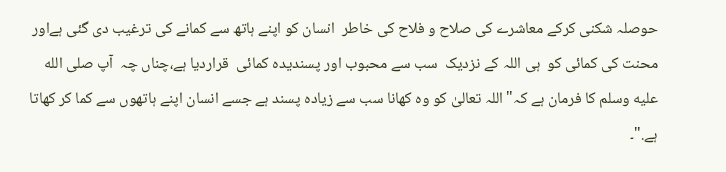حوصلہ شکنی کرکے معاشرے کی صلاح و فلاح کی خاطر  انسان کو اپنے ہاتھ سے کمانے کی ترغیب دی گئی ہےاور  محنت کی کمائی کو  ہی اللہ کے نزدیک  سب سے محبوب اور پسندیدہ کمائی  قراردیا ہے،چناں چہ  آپ صلى الله عليه وسلم کا فرمان ہے کہ"اللہ تعالیٰ کو وہ کھانا سب سے زیادہ پسند ہے جسے انسان اپنے ہاتھوں سے کما کر کھاتا ہے."۔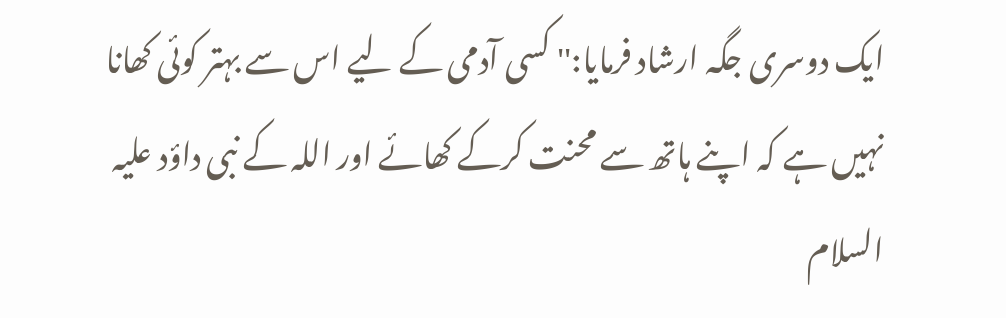ایک دوسری جگہ ارشاد فرمایا:'' کسی آدمی کے لیے اس سے بہتر کوئی کھانا نہیں ہے کہ اپنے ہاتھ سے محنت کرکے کھائے اور اللہ کے نبی داؤد علیہ السلام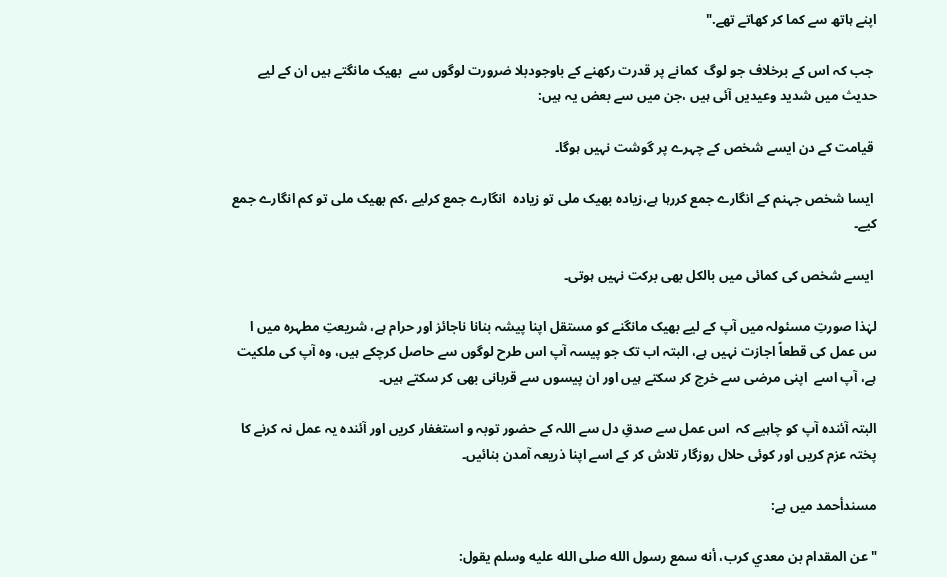اپنے ہاتھ سے کما کر کھاتے تھے."

 جب کہ اس کے برخلاف جو لوگ  کمانے پر قدرت رکھنے کے باوجودبلا ضرورت لوگوں سے  بھیک مانگتے ہیں ان کے لیے حدیث میں شدید وعیدیں آئی ہیں ،جن میں سے بعض یہ ہیں:

 قیامت کے دن ایسے شخص کے چہرے پر گوشت نہیں ہوگا۔

 ایسا شخص جہنم کے انگارے جمع کررہا ہے،زیادہ بھیک ملی تو زیادہ  انگارے جمع کرلیے ،کم بھیک ملی تو کم انگارے جمع کیے۔

 ایسے شخص کی کمائی میں بالکل بھی برکت نہیں ہوتی۔

لہٰذا صورتِ مسئولہ میں آپ کے لیے بھیک مانگنے کو مستقل اپنا پیشہ بنانا ناجائز اور حرام ہے، شریعتِ مطہرہ میں ا س عمل کی قطعاً اجازت نہیں ہے، البتہ اب تک جو پیسہ آپ اس طرح لوگوں سے حاصل کرچکے ہیں، وہ آپ کی ملکیت ہے، آپ اسے  اپنی مرضی سے خرچ کر سکتے ہیں اور ان پیسوں سے قربانی بھی کر سکتے ہیں۔

البتہ آئندہ آپ کو چاہیے کہ  اس عمل سے صدقِ دل سے اللہ کے حضور توبہ و استغفار کریں اور آئندہ یہ عمل نہ کرنے کا پختہ عزم کریں اور کوئی حلال روزگار تلاش کر کے اسے اپنا ذریعہ آمدن بنائیں۔

مسندأحمد میں ہے:

"عن المقدام بن معدي كرب، أنه سمع رسول الله صلى الله عليه وسلم يقول: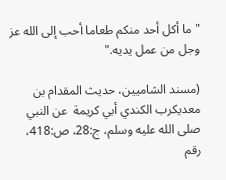" ما ‌أكل ‌أحد ‌منكم ‌طعاما أحب إلى الله عز وجل من عمل يديه."

(مسند الشاميين،‌‌ حديث المقدام بن معديكرب الكندي أبي كريمة  عن النبي صلى الله عليه وسلم، ج:28، ص:418، رقم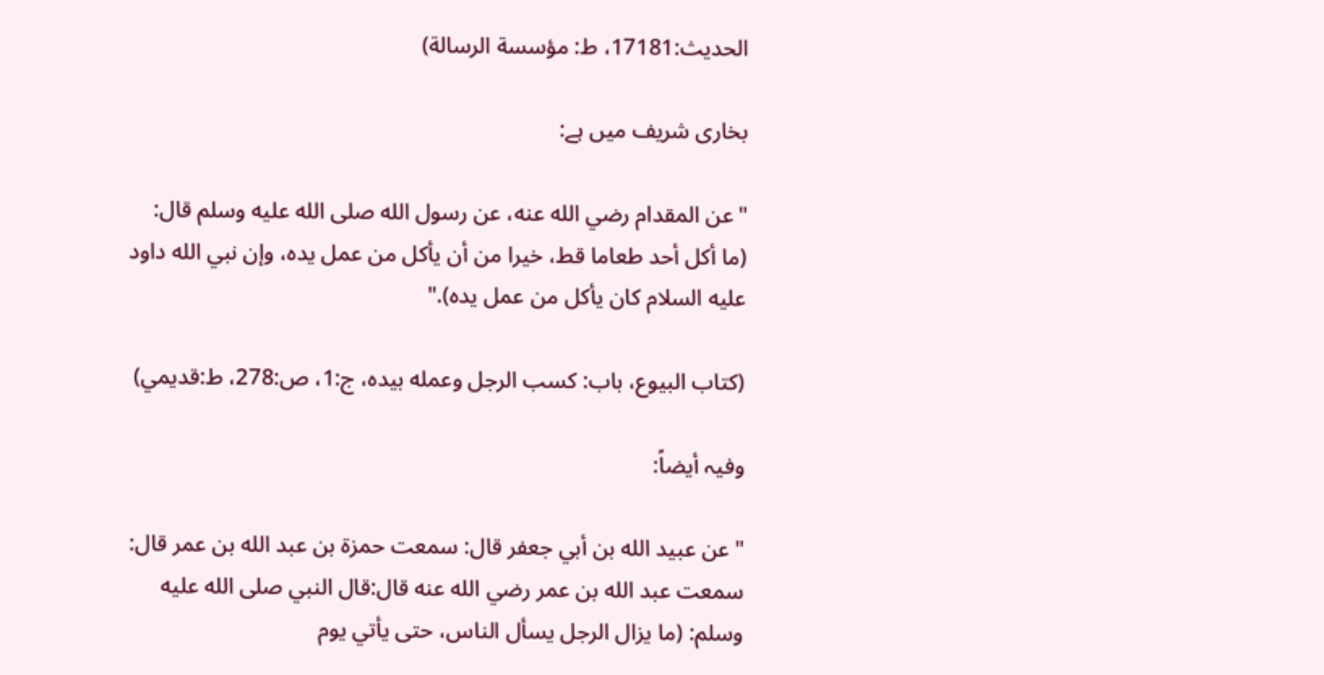الحديث:17181، ط: مؤسسة الرسالة)

بخاری شریف میں ہے:

"عن المقدام رضي الله عنه، عن رسول الله صلى الله عليه وسلم قال: (ما ‌أكل ‌أحد ‌طعاما ‌قط، خيرا من أن يأكل من عمل يده، وإن نبي الله داود عليه السلام كان يأكل من عمل يده)."

(كتاب البيوع، باب: كسب الرجل وعمله بيده، ج:1، ص:278، ط:قديمي)

وفیہ أیضاً:

"عن عبيد الله بن أبي جعفر قال: سمعت حمزة بن عبد الله بن عمر قال: سمعت عبد الله بن عمر رضي الله عنه قال:قال النبي صلى الله عليه وسلم: (ما يزال الرجل يسأل الناس، حتى يأتي يوم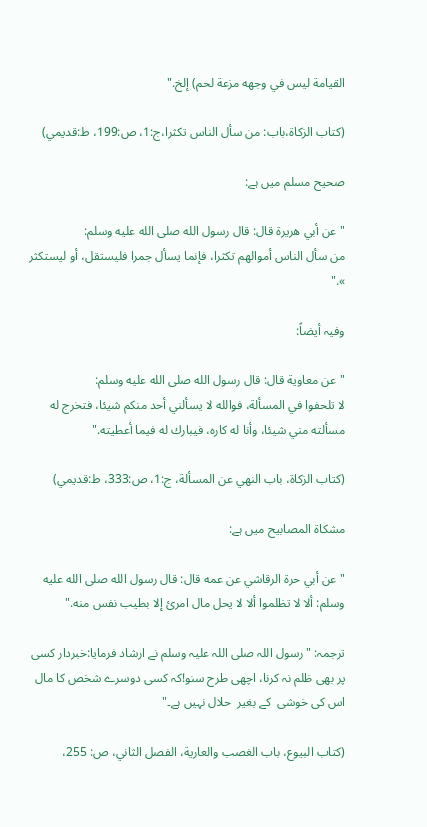القيامة ‌ليس ‌في ‌وجهه ‌مزعة ‌لحم) إلخ."

(كتاب الزكاة،باب: من سأل الناس تكثرا،ج:1، ص:199، ط:قديمي)

صحیح مسلم میں ہے:

"عن أبي هريرة قال: قال رسول الله صلى الله عليه وسلم: من ‌سأل ‌الناس ‌أموالهم تكثرا، فإنما يسأل جمرا فليستقل، أو ليستكثر »."

وفیہ أیضاً:

"عن معاوية قال: قال رسول الله صلى الله عليه وسلم: لا ‌تلحفوا ‌في ‌المسألة، فوالله لا يسألني أحد منكم شيئا، فتخرج له مسألته مني شيئا، وأنا له كاره، فيبارك له فيما أعطيته."

(كتاب الزكاة، ‌‌باب النهي عن المسألة، ج:1، ص:333، ط:قديمي)

مشکاۃ المصابیح میں ہے:

"عن أبي حرة الرقاشي عن عمه قال: قال رسول الله صلى الله عليه وسلم: ألا لا تظلموا ألا ‌لا ‌يحل ‌مال امرئ إلا بطيب نفس منه."

ترجمہ: "رسول اللہ صلی اللہ علیہ وسلم نے ارشاد فرمایا:خبردار کسی پر بھی ظلم نہ کرنا، اچھی طرح سنو!کہ کسی دوسرے شخص کا مال اس کی خوشی  کے بغیر  حلال نہیں ہے۔"

(كتاب البيوع، باب الغصب والعارية، الفصل الثاني، ص: 255،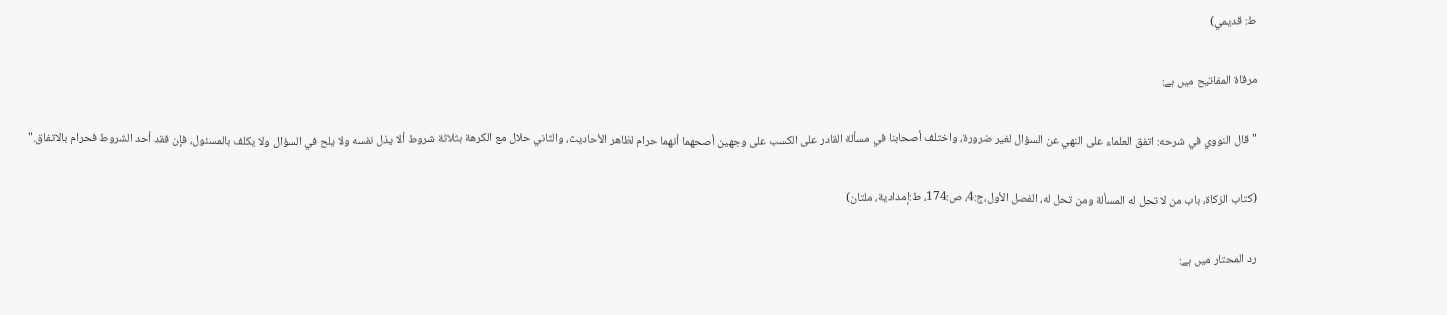ط: قديمي)

مرقاۃ المفاتیح میں ہے:

"قال النووي في شرحه: اتفق ‌العلماء ‌على ‌النهي عن السؤال لغير ضرورة، واختلف أصحابنا في مسألة القادر على الكسب على وجهين أصحهما أنهما حرام لظاهر الأحاديث، والثاني حلال مع الكرهة بثلاثة شروط ألا يذل نفسه ولا يلح في السؤال ولا يكلف بالمسئول، فإن فقد أحد الشروط فحرام بالاتفاق."

(كتاب الزكاة، باب من لا تحل له المسألة ومن تحل له، الفصل الأول،ج:4، ص:174، ط:إمدادية، ملتان)

رد المحتار میں ہے: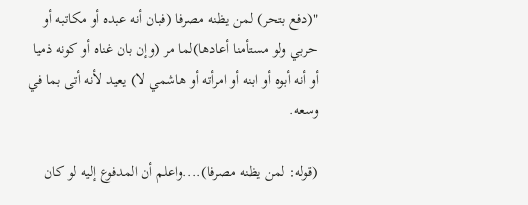"(دفع بتحر) لمن يظنه مصرفا (فبان أنه عبده أو مكاتبه أو حربي ولو مستأمنا أعادها)لما مر (وإن بان غناه أو كونه ذميا أو أنه أبوه أو ابنه أو امرأته أو هاشمي لا) يعيد لأنه أتى بما في وسعه.

(قوله: لمن يظنه مصرفا)....واعلم أن المدفوع إليه لو كان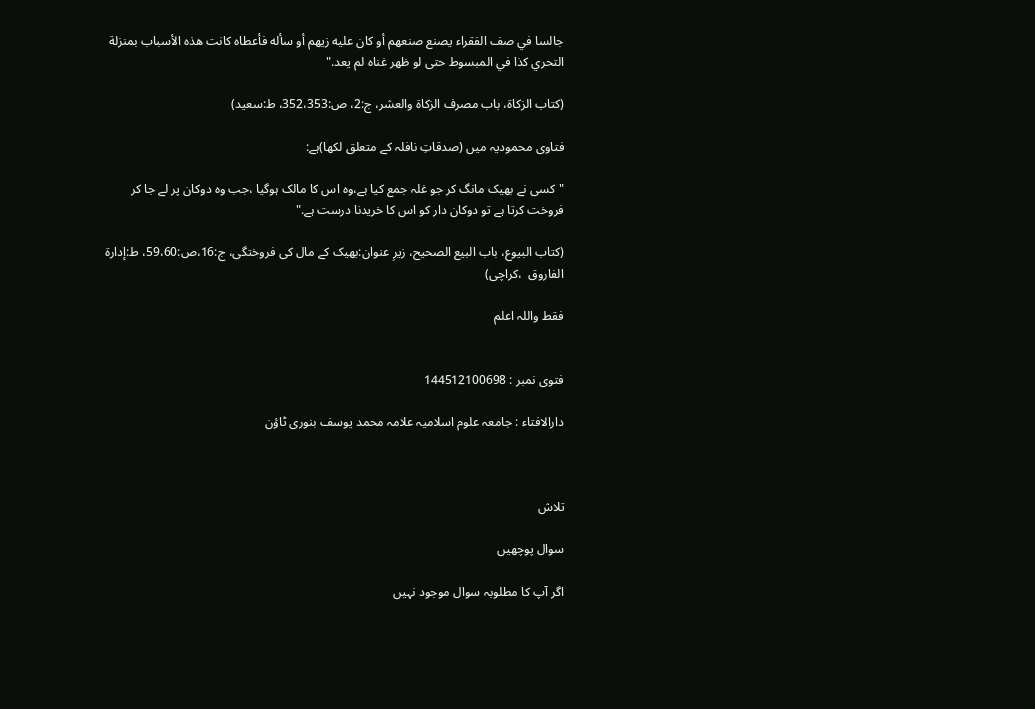جالسا في صف الفقراء يصنع صنعهم أو كان عليه زيهم أو سأله فأعطاه كانت هذه الأسباب بمنزلة التحري كذا في المبسوط حتى لو ظهر غناه لم يعد."

(كتاب الزكاة، باب مصرف الزكاة والعشر، ج:2، ص:352،353، ط:سعيد)

فتاوی محمودیہ میں (صدقاتِ نافلہ کے متعلق لکھا)ہے:

"کسی نے بھیک مانگ کر جو غلہ جمع کیا ہے،وہ اس کا مالک ہوگیا ،جب وہ دوکان پر لے جا کر فروخت کرتا ہے تو دوکان دار کو اس کا خریدنا درست ہے."

(کتاب البیوع، باب البیع الصحیح، زیرِ عنوان:بھیک کے مال کی فروختگی، ج:16،ص:59،60، ط:إدارۃ الفاروق  ،کراچی)

فقط واللہ اعلم


فتوی نمبر : 144512100698

دارالافتاء : جامعہ علوم اسلامیہ علامہ محمد یوسف بنوری ٹاؤن



تلاش

سوال پوچھیں

اگر آپ کا مطلوبہ سوال موجود نہیں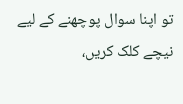تو اپنا سوال پوچھنے کے لیے نیچے کلک کریں،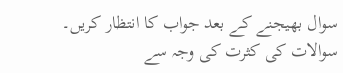سوال بھیجنے کے بعد جواب کا انتظار کریں۔ سوالات کی کثرت کی وجہ سے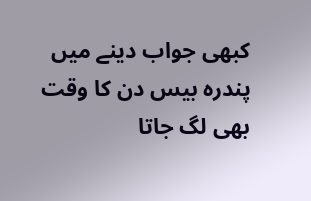کبھی جواب دینے میں پندرہ بیس دن کا وقت بھی لگ جاتا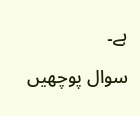ہے۔

سوال پوچھیں